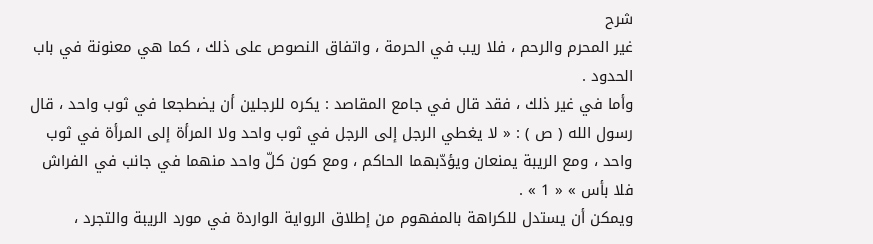شرح
غير المحرم والرحم ، فلا ريب في الحرمة ، واتفاق النصوص على ذلك ، كما هي معنونة في باب الحدود .
وأما في غير ذلك ، فقد قال في جامع المقاصد : يكره للرجلين أن يضطجعا في ثوب واحد ، قال رسول الله ( ص ) : « لا يغطي الرجل إلى الرجل في ثوب واحد ولا المرأة إلى المرأة في ثوب واحد ، ومع الريبة يمنعان ويؤدّبهما الحاكم ، ومع كون كلّ واحد منهما في جانب في الفراش فلا بأس » « 1 » .
ويمكن أن يستدل للكراهة بالمفهوم من إطلاق الرواية الواردة في مورد الريبة والتجرد ،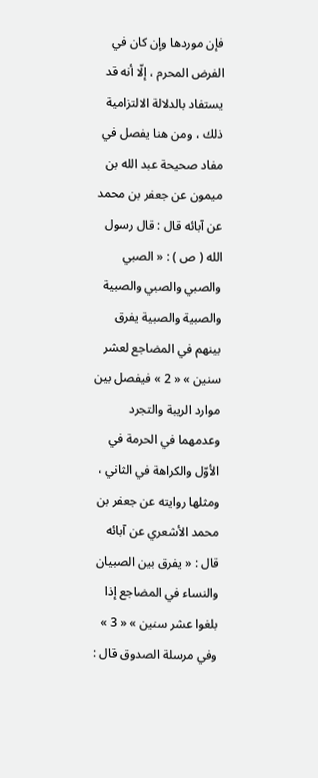فإن موردها وإن كان في الفرض المحرم ، إلّا أنه قد يستفاد بالدلالة الالتزامية ذلك ، ومن هنا يفصل في مفاد صحيحة عبد الله بن ميمون عن جعفر بن محمد عن آبائه قال : قال رسول الله ( ص ) : « الصبي والصبي والصبي والصبية والصبية والصبية يفرق بينهم في المضاجع لعشر سنين » « 2 » فيفصل بين موارد الريبة والتجرد وعدمهما في الحرمة في الأوّل والكراهة في الثاني ، ومثلها روايته عن جعفر بن محمد الأشعري عن آبائه قال : « يفرق بين الصبيان والنساء في المضاجع إذا بلغوا عشر سنين » « 3 » وفي مرسلة الصدوق قال :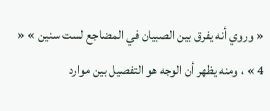« وروي أنه يفرق بين الصبيان في المضاجع لست سنين » « 4 » ، ومنه يظهر أن الوجه هو التفصيل بين موارد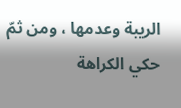الريبة وعدمها ، ومن ثمّ حكي الكراهة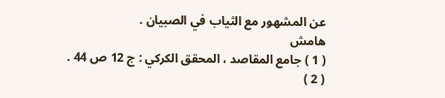عن المشهور مع الثياب في الصبيان .
هامش
( 1 ) جامع المقاصد ، المحقق الكركي : ج 12 ص 44 .
( 2 )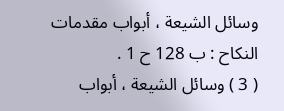وسائل الشيعة ، أبواب مقدمات النكاح : ب 128 ح 1 .
( 3 ) وسائل الشيعة ، أبواب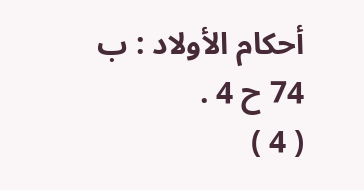أحكام الأولاد : ب 74 ح 4 .
( 4 )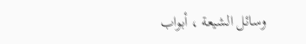وسائل الشيعة ، أبواب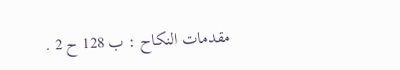مقدمات النكاح : ب 128 ح 2 .